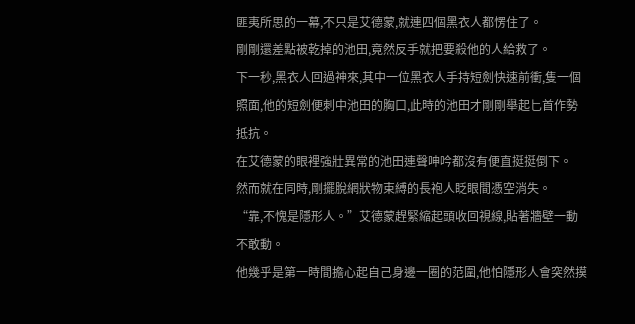匪夷所思的一幕,不只是艾德蒙,就連四個黑衣人都愣住了。
剛剛還差點被乾掉的池田,竟然反手就把要殺他的人給救了。
下一秒,黑衣人回過神來,其中一位黑衣人手持短劍快速前衝,隻一個照面,他的短劍便刺中池田的胸口,此時的池田才剛剛舉起匕首作勢抵抗。
在艾德蒙的眼裡強壯異常的池田連聲呻吟都沒有便直挺挺倒下。
然而就在同時,剛擺脫網狀物束縛的長袍人眨眼間憑空消失。
“靠,不愧是隱形人。”艾德蒙趕緊縮起頭收回視線,貼著牆壁一動不敢動。
他幾乎是第一時間擔心起自己身邊一圈的范圍,他怕隱形人會突然摸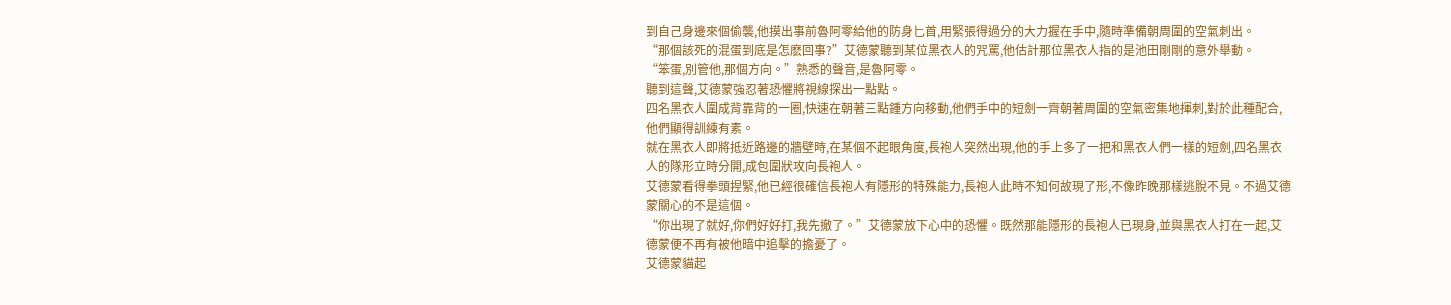到自己身邊來個偷襲,他摸出事前魯阿零給他的防身匕首,用緊張得過分的大力握在手中,隨時準備朝周圍的空氣刺出。
“那個該死的混蛋到底是怎麽回事?”艾德蒙聽到某位黑衣人的咒罵,他估計那位黑衣人指的是池田剛剛的意外舉動。
“笨蛋,別管他,那個方向。”熟悉的聲音,是魯阿零。
聽到這聲,艾德蒙強忍著恐懼將視線探出一點點。
四名黑衣人圍成背靠背的一圈,快速在朝著三點鍾方向移動,他們手中的短劍一齊朝著周圍的空氣密集地揮刺,對於此種配合,他們顯得訓練有素。
就在黑衣人即將抵近路邊的牆壁時,在某個不起眼角度,長袍人突然出現,他的手上多了一把和黑衣人們一樣的短劍,四名黑衣人的隊形立時分開,成包圍狀攻向長袍人。
艾德蒙看得拳頭捏緊,他已經很確信長袍人有隱形的特殊能力,長袍人此時不知何故現了形,不像昨晚那樣逃脫不見。不過艾德蒙關心的不是這個。
“你出現了就好,你們好好打,我先撤了。”艾德蒙放下心中的恐懼。既然那能隱形的長袍人已現身,並與黑衣人打在一起,艾德蒙便不再有被他暗中追擊的擔憂了。
艾德蒙貓起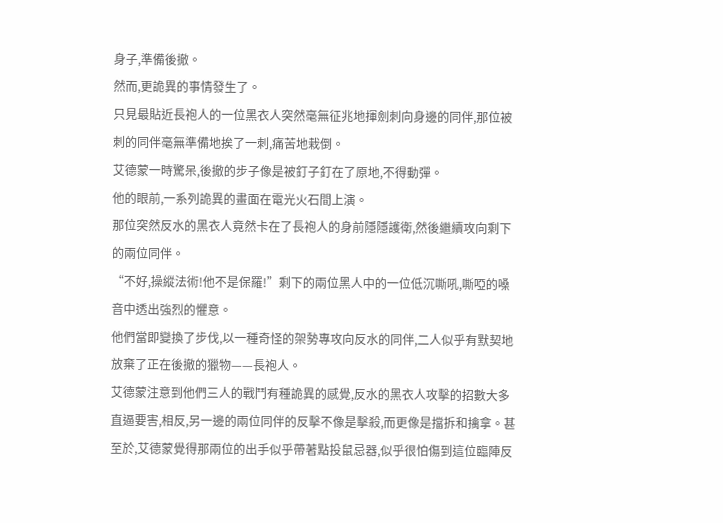身子,準備後撤。
然而,更詭異的事情發生了。
只見最貼近長袍人的一位黑衣人突然毫無征兆地揮劍刺向身邊的同伴,那位被刺的同伴毫無準備地挨了一刺,痛苦地栽倒。
艾德蒙一時驚呆,後撤的步子像是被釘子釘在了原地,不得動彈。
他的眼前,一系列詭異的畫面在電光火石間上演。
那位突然反水的黑衣人竟然卡在了長袍人的身前隱隱護衛,然後繼續攻向剩下的兩位同伴。
“不好,操縱法術!他不是保羅!”剩下的兩位黑人中的一位低沉嘶吼,嘶啞的嗓音中透出強烈的懼意。
他們當即變換了步伐,以一種奇怪的架勢專攻向反水的同伴,二人似乎有默契地放棄了正在後撤的獵物——長袍人。
艾德蒙注意到他們三人的戰鬥有種詭異的感覺,反水的黑衣人攻擊的招數大多直逼要害,相反,另一邊的兩位同伴的反擊不像是擊殺,而更像是擋拆和擒拿。甚至於,艾德蒙覺得那兩位的出手似乎帶著點投鼠忌器,似乎很怕傷到這位臨陣反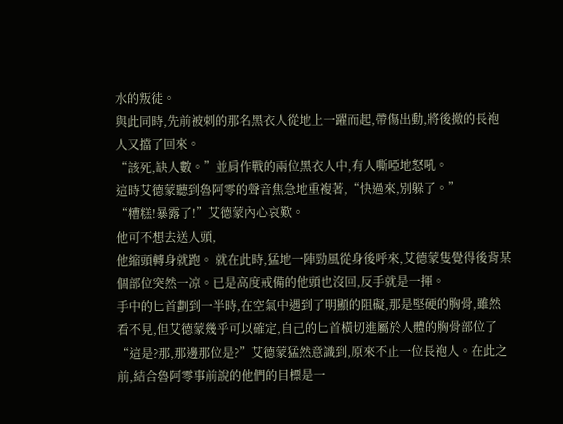水的叛徒。
與此同時,先前被刺的那名黑衣人從地上一躍而起,帶傷出動,將後撤的長袍人又擋了回來。
“該死,缺人數。”並肩作戰的兩位黑衣人中,有人嘶啞地怒吼。
這時艾德蒙聽到魯阿零的聲音焦急地重複著,“快過來,別躲了。”
“糟糕!暴露了!”艾德蒙內心哀歎。
他可不想去送人頭,
他縮頭轉身就跑。 就在此時,猛地一陣勁風從身後呼來,艾德蒙隻覺得後背某個部位突然一凉。已是高度戒備的他頭也沒回,反手就是一揮。
手中的匕首劃到一半時,在空氣中遇到了明顯的阻礙,那是堅硬的胸骨,雖然看不見,但艾德蒙幾乎可以確定,自己的匕首橫切進屬於人體的胸骨部位了
“這是?那,那邊那位是?”艾德蒙猛然意識到,原來不止一位長袍人。在此之前,結合魯阿零事前說的他們的目標是一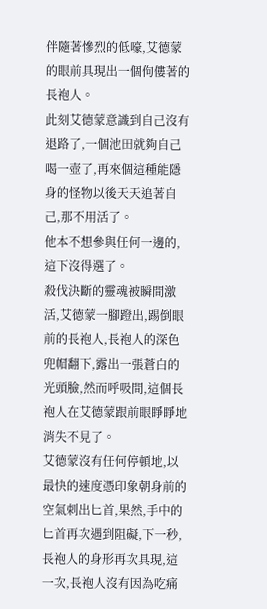伴隨著慘烈的低嚎,艾德蒙的眼前具現出一個佝僂著的長袍人。
此刻艾德蒙意識到自己沒有退路了,一個池田就夠自己喝一壺了,再來個這種能隱身的怪物以後天天追著自己,那不用活了。
他本不想參與任何一邊的,這下沒得選了。
殺伐決斷的靈魂被瞬間激活,艾德蒙一腳蹬出,踢倒眼前的長袍人,長袍人的深色兜帽翻下,露出一張蒼白的光頭臉,然而呼吸間,這個長袍人在艾德蒙跟前眼睜睜地消失不見了。
艾德蒙沒有任何停頓地,以最快的速度憑印象朝身前的空氣刺出匕首,果然,手中的匕首再次遇到阻礙,下一秒,長袍人的身形再次具現,這一次,長袍人沒有因為吃痛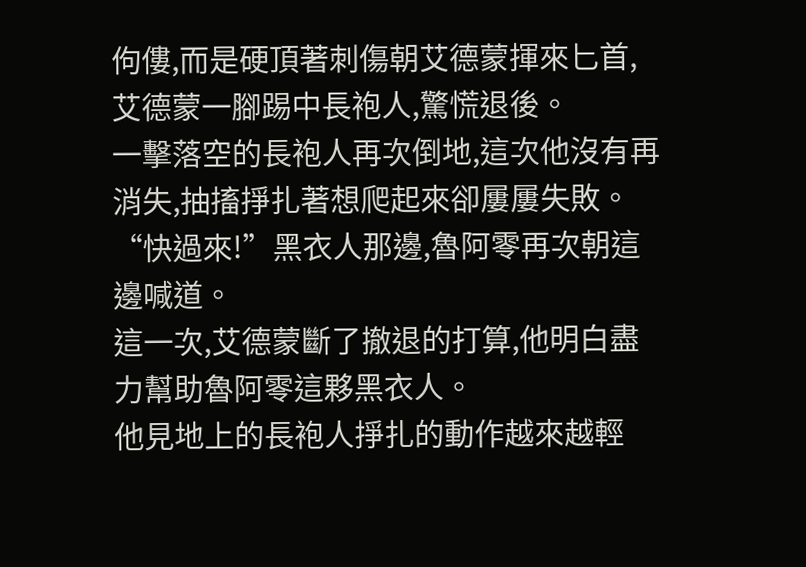佝僂,而是硬頂著刺傷朝艾德蒙揮來匕首,艾德蒙一腳踢中長袍人,驚慌退後。
一擊落空的長袍人再次倒地,這次他沒有再消失,抽搐掙扎著想爬起來卻屢屢失敗。
“快過來!”黑衣人那邊,魯阿零再次朝這邊喊道。
這一次,艾德蒙斷了撤退的打算,他明白盡力幫助魯阿零這夥黑衣人。
他見地上的長袍人掙扎的動作越來越輕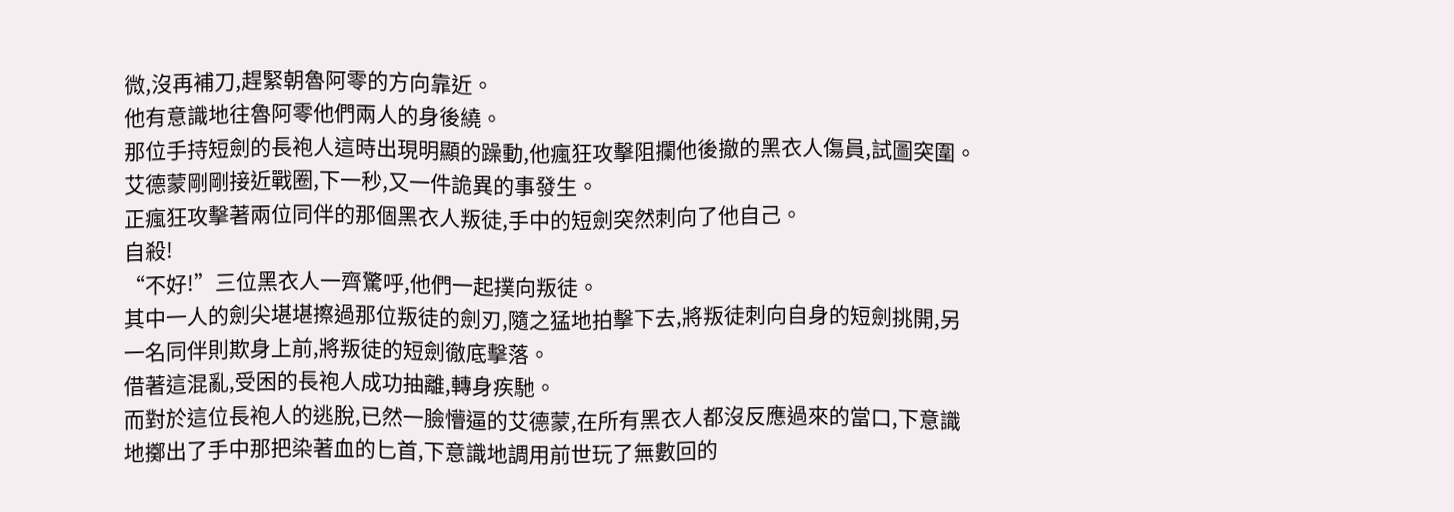微,沒再補刀,趕緊朝魯阿零的方向靠近。
他有意識地往魯阿零他們兩人的身後繞。
那位手持短劍的長袍人這時出現明顯的躁動,他瘋狂攻擊阻攔他後撤的黑衣人傷員,試圖突圍。
艾德蒙剛剛接近戰圈,下一秒,又一件詭異的事發生。
正瘋狂攻擊著兩位同伴的那個黑衣人叛徒,手中的短劍突然刺向了他自己。
自殺!
“不好!”三位黑衣人一齊驚呼,他們一起撲向叛徒。
其中一人的劍尖堪堪擦過那位叛徒的劍刃,隨之猛地拍擊下去,將叛徒刺向自身的短劍挑開,另一名同伴則欺身上前,將叛徒的短劍徹底擊落。
借著這混亂,受困的長袍人成功抽離,轉身疾馳。
而對於這位長袍人的逃脫,已然一臉懵逼的艾德蒙,在所有黑衣人都沒反應過來的當口,下意識地擲出了手中那把染著血的匕首,下意識地調用前世玩了無數回的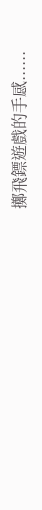擲飛鏢遊戲的手感......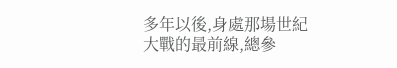多年以後,身處那場世紀大戰的最前線,總參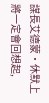謀長艾德蒙·休默上將一定會回想起,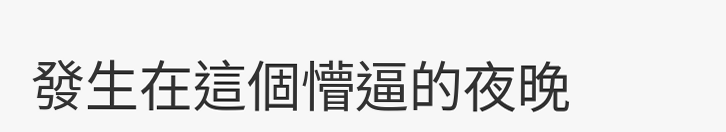發生在這個懵逼的夜晚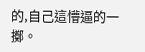的,自己這懵逼的一擲。